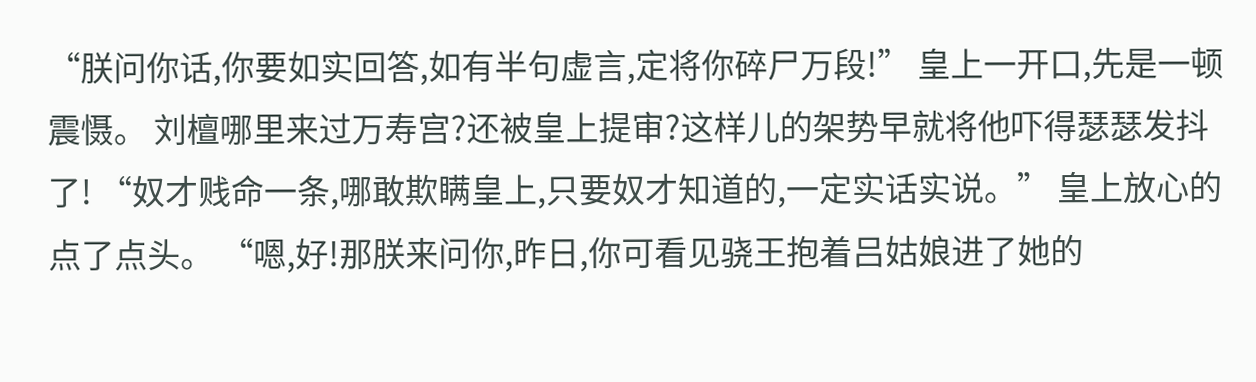“朕问你话,你要如实回答,如有半句虚言,定将你碎尸万段!” 皇上一开口,先是一顿震慑。 刘檀哪里来过万寿宫?还被皇上提审?这样儿的架势早就将他吓得瑟瑟发抖了! “奴才贱命一条,哪敢欺瞒皇上,只要奴才知道的,一定实话实说。” 皇上放心的点了点头。 “嗯,好!那朕来问你,昨日,你可看见骁王抱着吕姑娘进了她的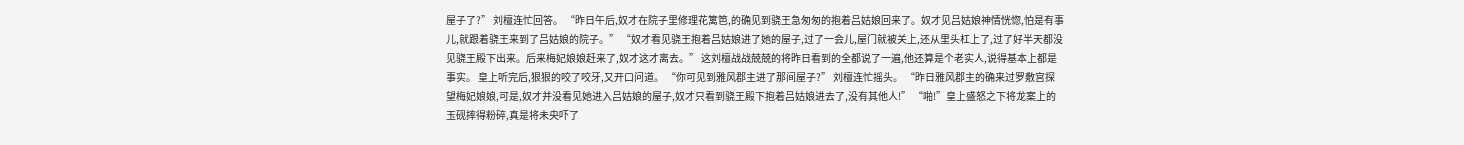屋子了?” 刘檀连忙回答。 “昨日午后,奴才在院子里修理花篱笆,的确见到骁王急匆匆的抱着吕姑娘回来了。奴才见吕姑娘神情恍惚,怕是有事儿,就跟着骁王来到了吕姑娘的院子。” “奴才看见骁王抱着吕姑娘进了她的屋子,过了一会儿,屋门就被关上,还从里头杠上了,过了好半天都没见骁王殿下出来。后来梅妃娘娘赶来了,奴才这才离去。” 这刘檀战战兢兢的将昨日看到的全都说了一遍,他还算是个老实人,说得基本上都是事实。 皇上听完后,狠狠的咬了咬牙,又开口问道。 “你可见到雅风郡主进了那间屋子?” 刘檀连忙摇头。 “昨日雅风郡主的确来过罗敷宫探望梅妃娘娘,可是,奴才并没看见她进入吕姑娘的屋子,奴才只看到骁王殿下抱着吕姑娘进去了,没有其他人!” “啪!”皇上盛怒之下将龙案上的玉砚摔得粉碎,真是将未央吓了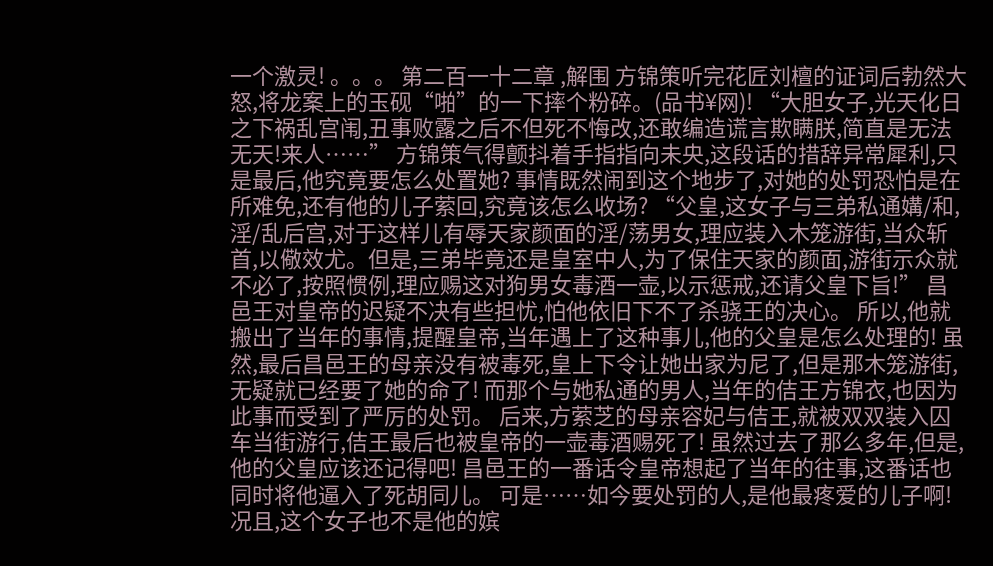一个激灵! 。。。 第二百一十二章 ,解围 方锦策听完花匠刘檀的证词后勃然大怒,将龙案上的玉砚“啪”的一下摔个粉碎。(品书¥网)! “大胆女子,光天化日之下祸乱宫闱,丑事败露之后不但死不悔改,还敢编造谎言欺瞒朕,简直是无法无天!来人……” 方锦策气得颤抖着手指指向未央,这段话的措辞异常犀利,只是最后,他究竟要怎么处置她? 事情既然闹到这个地步了,对她的处罚恐怕是在所难免,还有他的儿子萦回,究竟该怎么收场? “父皇,这女子与三弟私通媾/和,淫/乱后宫,对于这样儿有辱天家颜面的淫/荡男女,理应装入木笼游街,当众斩首,以儆效尤。但是,三弟毕竟还是皇室中人,为了保住天家的颜面,游街示众就不必了,按照惯例,理应赐这对狗男女毒酒一壶,以示惩戒,还请父皇下旨!” 昌邑王对皇帝的迟疑不决有些担忧,怕他依旧下不了杀骁王的决心。 所以,他就搬出了当年的事情,提醒皇帝,当年遇上了这种事儿,他的父皇是怎么处理的! 虽然,最后昌邑王的母亲没有被毒死,皇上下令让她出家为尼了,但是那木笼游街,无疑就已经要了她的命了! 而那个与她私通的男人,当年的佶王方锦衣,也因为此事而受到了严厉的处罚。 后来,方萦芝的母亲容妃与佶王,就被双双装入囚车当街游行,佶王最后也被皇帝的一壶毒酒赐死了! 虽然过去了那么多年,但是,他的父皇应该还记得吧! 昌邑王的一番话令皇帝想起了当年的往事,这番话也同时将他逼入了死胡同儿。 可是……如今要处罚的人,是他最疼爱的儿子啊! 况且,这个女子也不是他的嫔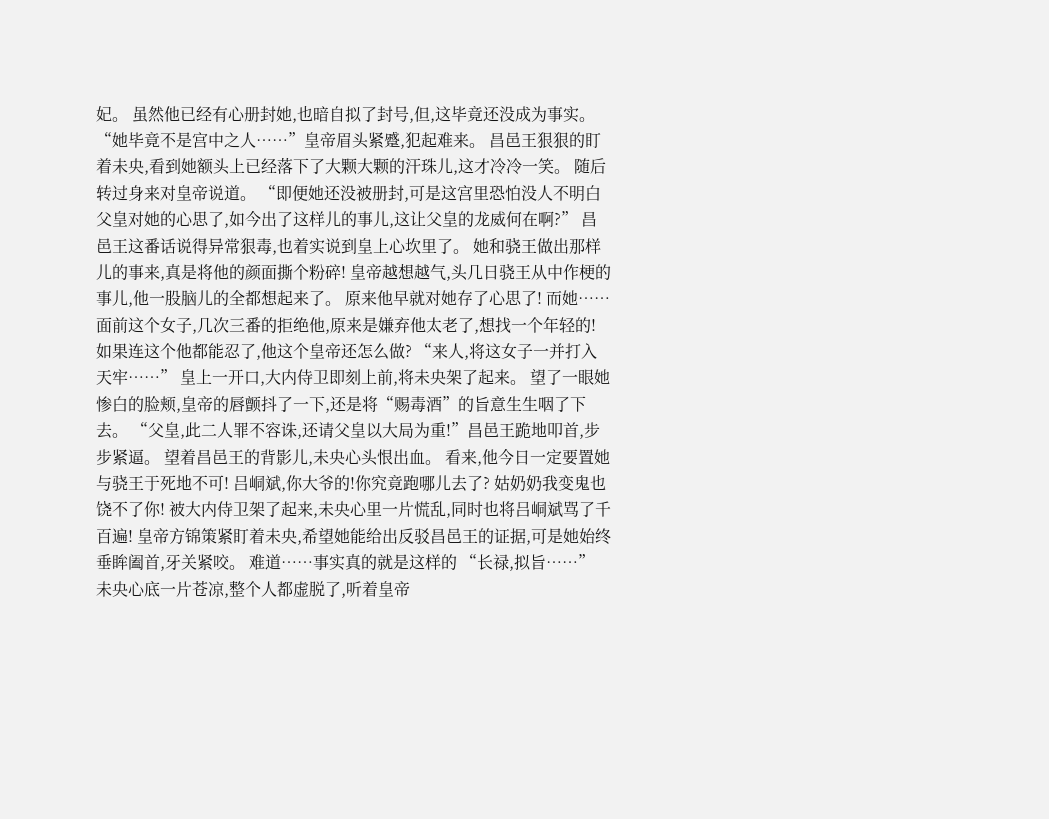妃。 虽然他已经有心册封她,也暗自拟了封号,但,这毕竟还没成为事实。 “她毕竟不是宫中之人……”皇帝眉头紧蹙,犯起难来。 昌邑王狠狠的盯着未央,看到她额头上已经落下了大颗大颗的汗珠儿,这才冷冷一笑。 随后转过身来对皇帝说道。 “即便她还没被册封,可是这宫里恐怕没人不明白父皇对她的心思了,如今出了这样儿的事儿,这让父皇的龙威何在啊?” 昌邑王这番话说得异常狠毒,也着实说到皇上心坎里了。 她和骁王做出那样儿的事来,真是将他的颜面撕个粉碎! 皇帝越想越气,头几日骁王从中作梗的事儿,他一股脑儿的全都想起来了。 原来他早就对她存了心思了! 而她……面前这个女子,几次三番的拒绝他,原来是嫌弃他太老了,想找一个年轻的! 如果连这个他都能忍了,他这个皇帝还怎么做? “来人,将这女子一并打入天牢……” 皇上一开口,大内侍卫即刻上前,将未央架了起来。 望了一眼她惨白的脸颊,皇帝的唇颤抖了一下,还是将“赐毒酒”的旨意生生咽了下去。 “父皇,此二人罪不容诛,还请父皇以大局为重!”昌邑王跪地叩首,步步紧逼。 望着昌邑王的背影儿,未央心头恨出血。 看来,他今日一定要置她与骁王于死地不可! 吕峒斌,你大爷的!你究竟跑哪儿去了? 姑奶奶我变鬼也饶不了你! 被大内侍卫架了起来,未央心里一片慌乱,同时也将吕峒斌骂了千百遍! 皇帝方锦策紧盯着未央,希望她能给出反驳昌邑王的证据,可是她始终垂眸阖首,牙关紧咬。 难道……事实真的就是这样的 “长禄,拟旨……” 未央心底一片苍凉,整个人都虚脱了,听着皇帝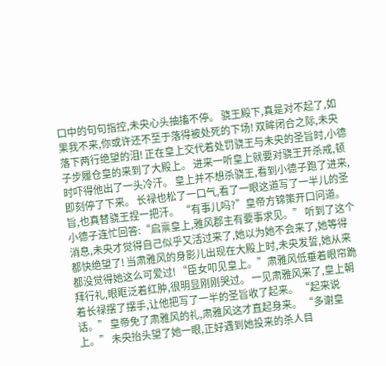口中的句句指控,未央心头抽搐不停。 骁王殿下,真是对不起了,如果我不来,你或许还不至于落得被处死的下场! 双眸闭合之际,未央落下两行绝望的泪! 正在皇上交代着处罚骁王与未央的圣旨时,小德子步履仓皇的来到了大殿上。 进来一听皇上就要对骁王开杀戒,顿时吓得他出了一头冷汗。 皇上并不想杀骁王,看到小德子跑了进来,即刻停了下来。 长禄也松了一口气,看了一眼这道写了一半儿的圣旨,也真替骁王捏一把汗。 “有事儿吗?”皇帝方锦策开口问道。 小德子连忙回答:“启禀皇上,雅风郡主有要事求见。” 听到了这个消息,未央才觉得自己似乎又活过来了,她以为她不会来了,她等得都快绝望了! 当肃雅风的身影儿出现在大殿上时,未央发誓,她从来都没觉得她这么可爱过! “臣女叩见皇上。”肃雅风低垂着眼帘跪拜行礼,眼眶泛着红肿,很明显刚刚哭过。 一见肃雅风来了,皇上朝着长禄摆了摆手,让他把写了一半的圣旨收了起来。 “起来说话。” 皇帝免了肃雅风的礼,肃雅风这才直起身来。 “多谢皇上。” 未央抬头望了她一眼,正好遇到她投来的杀人目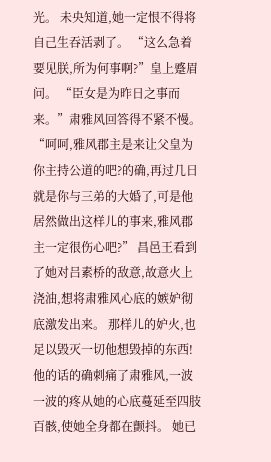光。 未央知道,她一定恨不得将自己生吞活剥了。 “这么急着要见朕,所为何事啊?”皇上蹙眉问。 “臣女是为昨日之事而来。”肃雅风回答得不紧不慢。 “呵呵,雅风郡主是来让父皇为你主持公道的吧?的确,再过几日就是你与三弟的大婚了,可是他居然做出这样儿的事来,雅风郡主一定很伤心吧?” 昌邑王看到了她对吕素桥的敌意,故意火上浇油,想将肃雅风心底的嫉妒彻底激发出来。 那样儿的妒火,也足以毁灭一切他想毁掉的东西! 他的话的确刺痛了肃雅风,一波一波的疼从她的心底蔓延至四肢百骸,使她全身都在颤抖。 她已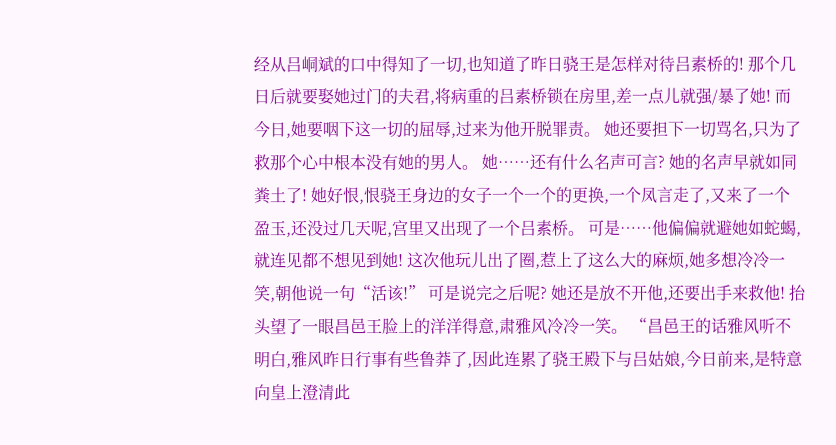经从吕峒斌的口中得知了一切,也知道了昨日骁王是怎样对待吕素桥的! 那个几日后就要娶她过门的夫君,将病重的吕素桥锁在房里,差一点儿就强/暴了她! 而今日,她要咽下这一切的屈辱,过来为他开脱罪责。 她还要担下一切骂名,只为了救那个心中根本没有她的男人。 她……还有什么名声可言? 她的名声早就如同粪土了! 她好恨,恨骁王身边的女子一个一个的更换,一个凤言走了,又来了一个盈玉,还没过几天呢,宫里又出现了一个吕素桥。 可是……他偏偏就避她如蛇蝎,就连见都不想见到她! 这次他玩儿出了圈,惹上了这么大的麻烦,她多想冷冷一笑,朝他说一句“活该!” 可是说完之后呢? 她还是放不开他,还要出手来救他! 抬头望了一眼昌邑王脸上的洋洋得意,肃雅风冷冷一笑。 “昌邑王的话雅风听不明白,雅风昨日行事有些鲁莽了,因此连累了骁王殿下与吕姑娘,今日前来,是特意向皇上澄清此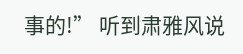事的!” 听到肃雅风说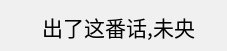出了这番话,未央